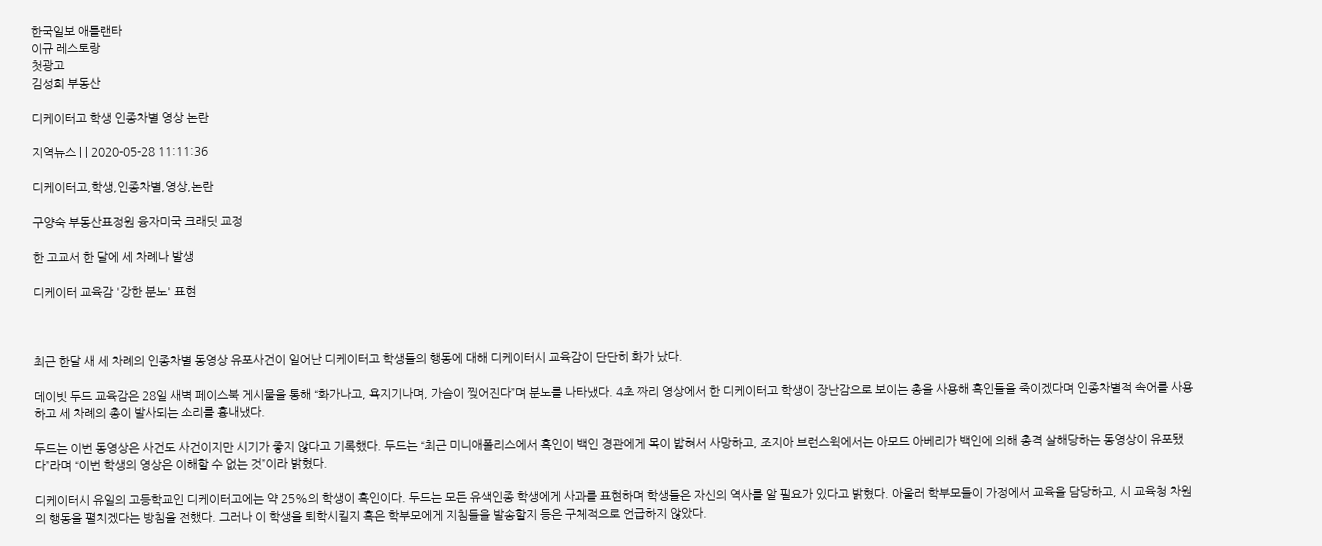한국일보 애틀랜타
이규 레스토랑
첫광고
김성희 부동산

디케이터고 학생 인종차별 영상 논란

지역뉴스 | | 2020-05-28 11:11:36

디케이터고,학생,인종차별,영상,논란

구양숙 부동산표정원 융자미국 크래딧 교정

한 고교서 한 달에 세 차례나 발생

디케이터 교육감 '강한 분노' 표현



최근 한달 새 세 차례의 인종차별 동영상 유포사건이 일어난 디케이터고 학생들의 행동에 대해 디케이터시 교육감이 단단히 화가 났다.

데이빗 두드 교육감은 28일 새벽 페이스북 게시물을 통해 “화가나고, 욕지기나며, 가슴이 찢어진다”며 분노를 나타냈다. 4초 짜리 영상에서 한 디케이터고 학생이 장난감으로 보이는 총을 사용해 흑인들을 죽이겠다며 인종차별적 속어를 사용하고 세 차례의 총이 발사되는 소리를 흉내냈다.

두드는 이번 동영상은 사건도 사건이지만 시기가 좋지 않다고 기록했다. 두드는 “최근 미니애폴리스에서 흑인이 백인 경관에게 목이 밟혀서 사망하고, 조지아 브런스윅에서는 아모드 아베리가 백인에 의해 총격 살해당하는 동영상이 유포됐다”라며 “이번 학생의 영상은 이해할 수 없는 것”이라 밝혔다.

디케이터시 유일의 고등학교인 디케이터고에는 약 25%의 학생이 흑인이다. 두드는 모든 유색인종 학생에게 사과를 표현하며 학생들은 자신의 역사를 알 필요가 있다고 밝혔다. 아울러 학부모들이 가정에서 교육을 담당하고, 시 교육청 차원의 행동을 펼치겠다는 방침을 전했다. 그러나 이 학생을 퇴학시킬지 혹은 학부모에게 지침들을 발송할지 등은 구체적으로 언급하지 않았다.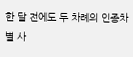한 달 전에도 두 차례의 인종차별 사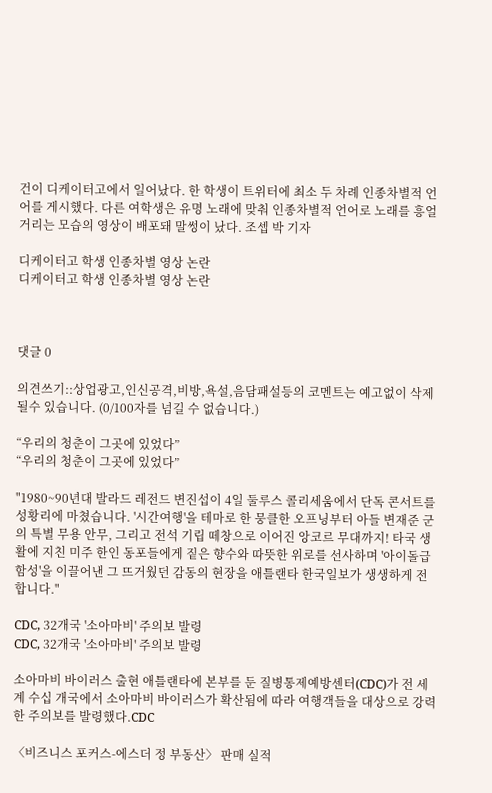건이 디케이터고에서 일어났다. 한 학생이 트위터에 최소 두 차례 인종차별적 언어를 게시했다. 다른 여학생은 유명 노래에 맞춰 인종차별적 언어로 노래를 흥얼거리는 모습의 영상이 배포돼 말썽이 났다. 조셉 박 기자

디케이터고 학생 인종차별 영상 논란
디케이터고 학생 인종차별 영상 논란



댓글 0

의견쓰기::상업광고,인신공격,비방,욕설,음담패설등의 코멘트는 예고없이 삭제될수 있습니다. (0/100자를 넘길 수 없습니다.)

“우리의 청춘이 그곳에 있었다”
“우리의 청춘이 그곳에 있었다”

"1980~90년대 발라드 레전드 변진섭이 4일 둘루스 콜리세움에서 단독 콘서트를 성황리에 마쳤습니다. '시간여행'을 테마로 한 뭉클한 오프닝부터 아들 변재준 군의 특별 무용 안무, 그리고 전석 기립 떼창으로 이어진 앙코르 무대까지! 타국 생활에 지친 미주 한인 동포들에게 짙은 향수와 따뜻한 위로를 선사하며 '아이돌급 함성'을 이끌어낸 그 뜨거웠던 감동의 현장을 애틀랜타 한국일보가 생생하게 전합니다."

CDC, 32개국 '소아마비' 주의보 발령
CDC, 32개국 '소아마비' 주의보 발령

소아마비 바이러스 출현 애틀랜타에 본부를 둔 질병통제예방센터(CDC)가 전 세계 수십 개국에서 소아마비 바이러스가 확산됨에 따라 여행객들을 대상으로 강력한 주의보를 발령했다.CDC

〈비즈니스 포커스-에스더 정 부동산〉 판매 실적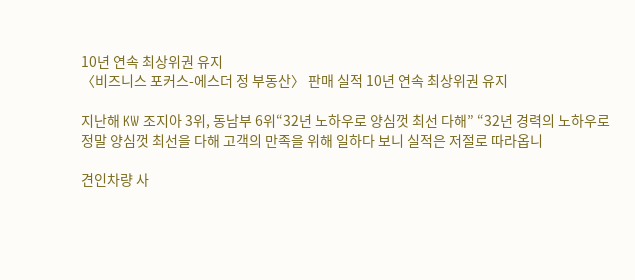10년 연속 최상위권 유지
〈비즈니스 포커스-에스더 정 부동산〉 판매 실적 10년 연속 최상위권 유지

지난해 KW 조지아 3위, 동남부 6위“32년 노하우로 양심껏 최선 다해” “32년 경력의 노하우로 정말 양심껏 최선을 다해 고객의 만족을 위해 일하다 보니 실적은 저절로 따라옵니

견인차량 사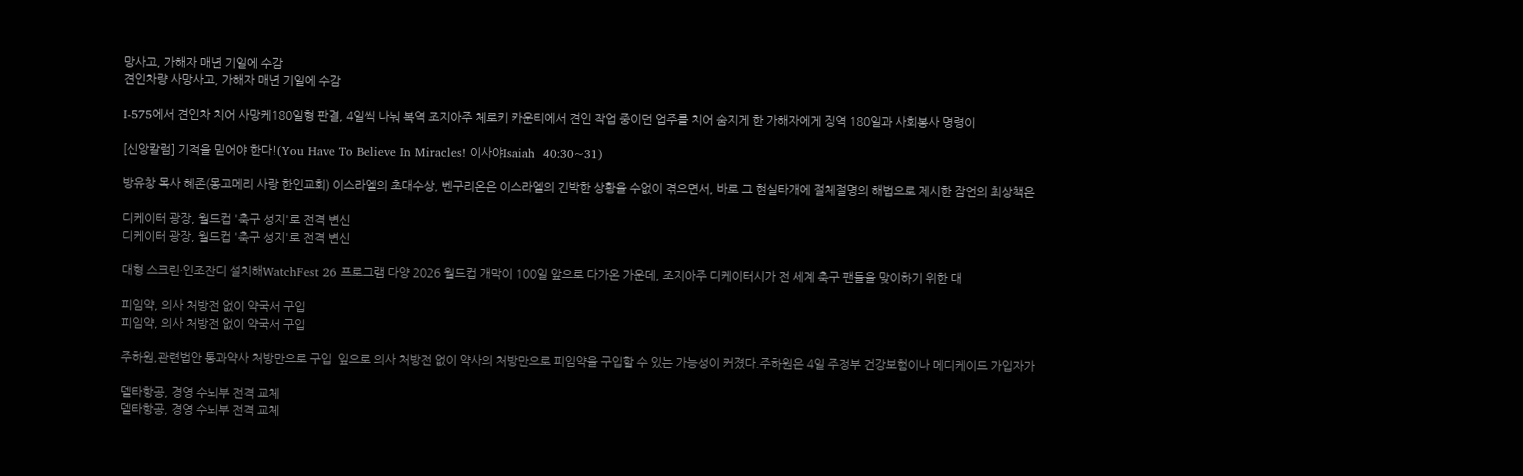망사고, 가해자 매년 기일에 수감
견인차량 사망사고, 가해자 매년 기일에 수감

I-575에서 견인차 치어 사망케180일형 판결, 4일씩 나눠 복역 조지아주 체로키 카운티에서 견인 작업 중이던 업주를 치어 숨지게 한 가해자에게 징역 180일과 사회봉사 명령이

[신앙칼럼] 기적을 믿어야 한다!(You Have To Believe In Miracles! 이사야Isaiah  40:30~31)

방유창 목사 혜존(몽고메리 사랑 한인교회) 이스라엘의 초대수상, 벤구리온은 이스라엘의 긴박한 상황을 수없이 겪으면서, 바로 그 현실타개에 절체절명의 해법으로 제시한 잠언의 최상책은

디케이터 광장, 월드컵 '축구 성지'로 전격 변신
디케이터 광장, 월드컵 '축구 성지'로 전격 변신

대형 스크린·인조잔디 설치해WatchFest 26 프로그램 다양 2026 월드컵 개막이 100일 앞으로 다가온 가운데, 조지아주 디케이터시가 전 세계 축구 팬들을 맞이하기 위한 대

피임약, 의사 처방전 없이 약국서 구입
피임약, 의사 처방전 없이 약국서 구입

주하원,관련법안 통과약사 처방만으로 구입  잎으로 의사 처방전 없이 약사의 처방만으로 피임약을 구입할 수 있는 가능성이 커졌다.주하원은 4일 주정부 건강보험이나 메디케이드 가입자가

델타항공, 경영 수뇌부 전격 교체
델타항공, 경영 수뇌부 전격 교체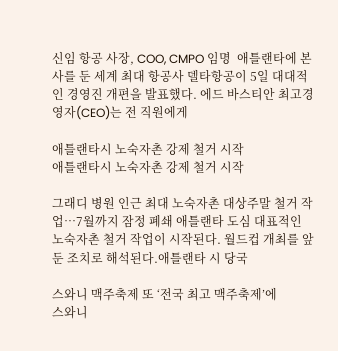신임 항공 사장, COO, CMPO 임명  애틀랜타에 본사를 둔 세계 최대 항공사 델타항공이 5일 대대적인 경영진 개편을 발표했다. 에드 바스티안 최고경영자(CEO)는 전 직원에게

애틀랜타시 노숙자촌 강제 철거 시작
애틀랜타시 노숙자촌 강제 철거 시작

그래디 병원 인근 최대 노숙자촌 대상주말 철거 작업…7월까지 잠정 폐쇄 애틀랜타 도심 대표적인 노숙자촌 철거 작업이 시작된다. 월드컵 개최를 앞둔 조치로 해석된다.애틀랜타 시 당국

스와니 맥주축제 또 ‘전국 최고 맥주축제’에
스와니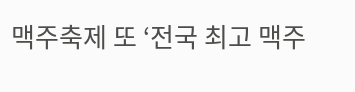맥주축제 또 ‘전국 최고 맥주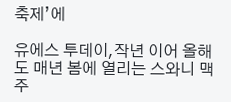축제’에

유에스 투데이,작년 이어 올해도 매년 봄에 열리는 스와니 맥주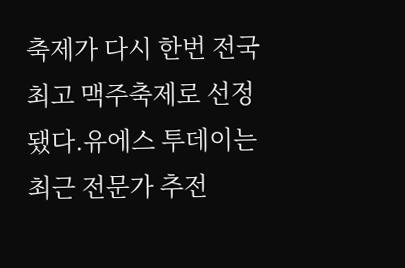축제가 다시 한번 전국 최고 맥주축제로 선정됐다.유에스 투데이는 최근 전문가 추전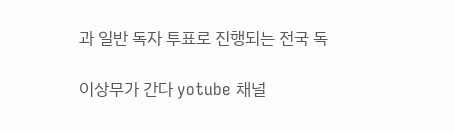과 일반 독자 투표로 진행되는 전국 독

이상무가 간다 yotube 채널